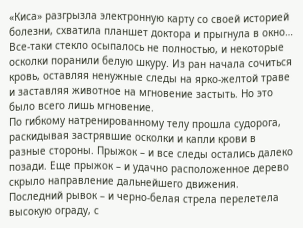«Киса» разгрызла электронную карту со своей историей болезни, схватила планшет доктора и прыгнула в окно…
Все-таки стекло осыпалось не полностью, и некоторые осколки поранили белую шкуру. Из ран начала сочиться кровь, оставляя ненужные следы на ярко-желтой траве и заставляя животное на мгновение застыть. Но это было всего лишь мгновение.
По гибкому натренированному телу прошла судорога, раскидывая застрявшие осколки и капли крови в разные стороны. Прыжок – и все следы остались далеко позади. Еще прыжок – и удачно расположенное дерево скрыло направление дальнейшего движения. Последний рывок – и черно-белая стрела перелетела высокую ограду, с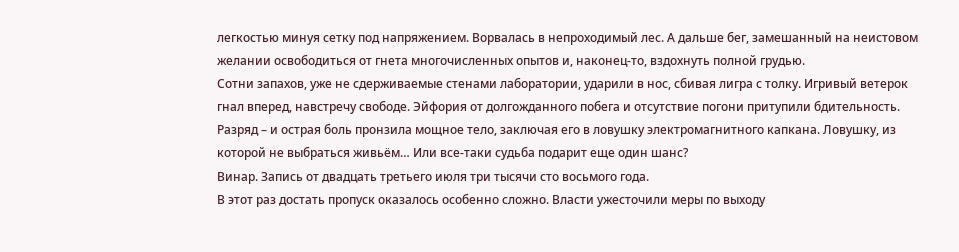легкостью минуя сетку под напряжением. Ворвалась в непроходимый лес. А дальше бег, замешанный на неистовом желании освободиться от гнета многочисленных опытов и, наконец-то, вздохнуть полной грудью.
Сотни запахов, уже не сдерживаемые стенами лаборатории, ударили в нос, сбивая лигра с толку. Игривый ветерок гнал вперед, навстречу свободе. Эйфория от долгожданного побега и отсутствие погони притупили бдительность. Разряд – и острая боль пронзила мощное тело, заключая его в ловушку электромагнитного капкана. Ловушку, из которой не выбраться живьём… Или все-таки судьба подарит еще один шанс?
Винар. Запись от двадцать третьего июля три тысячи сто восьмого года.
В этот раз достать пропуск оказалось особенно сложно. Власти ужесточили меры по выходу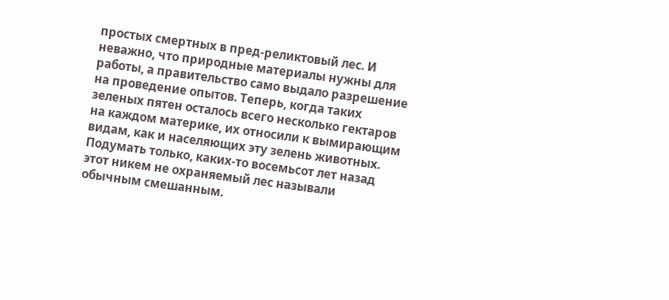простых смертных в пред-реликтовый лес. И неважно, что природные материалы нужны для работы, а правительство само выдало разрешение на проведение опытов. Теперь, когда таких зеленых пятен осталось всего несколько гектаров на каждом материке, их относили к вымирающим видам, как и населяющих эту зелень животных. Подумать только, каких-то восемьсот лет назад этот никем не охраняемый лес называли обычным смешанным.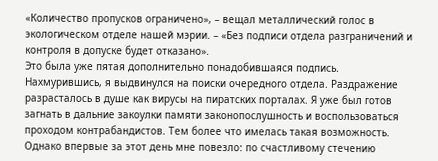«Количество пропусков ограничено», – вещал металлический голос в экологическом отделе нашей мэрии. – «Без подписи отдела разграничений и контроля в допуске будет отказано».
Это была уже пятая дополнительно понадобившаяся подпись.
Нахмурившись, я выдвинулся на поиски очередного отдела. Раздражение разрасталось в душе как вирусы на пиратских порталах. Я уже был готов загнать в дальние закоулки памяти законопослушность и воспользоваться проходом контрабандистов. Тем более что имелась такая возможность. Однако впервые за этот день мне повезло: по счастливому стечению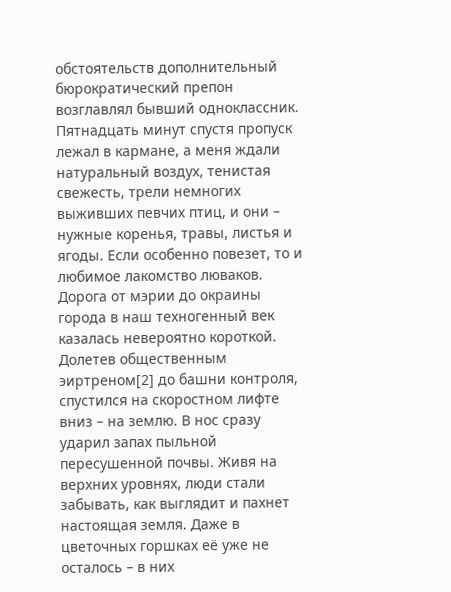обстоятельств дополнительный бюрократический препон возглавлял бывший одноклассник. Пятнадцать минут спустя пропуск лежал в кармане, а меня ждали натуральный воздух, тенистая свежесть, трели немногих выживших певчих птиц, и они – нужные коренья, травы, листья и ягоды. Если особенно повезет, то и любимое лакомство люваков.
Дорога от мэрии до окраины города в наш техногенный век казалась невероятно короткой. Долетев общественным эиртреном[2] до башни контроля, спустился на скоростном лифте вниз – на землю. В нос сразу ударил запах пыльной пересушенной почвы. Живя на верхних уровнях, люди стали забывать, как выглядит и пахнет настоящая земля. Даже в цветочных горшках её уже не осталось – в них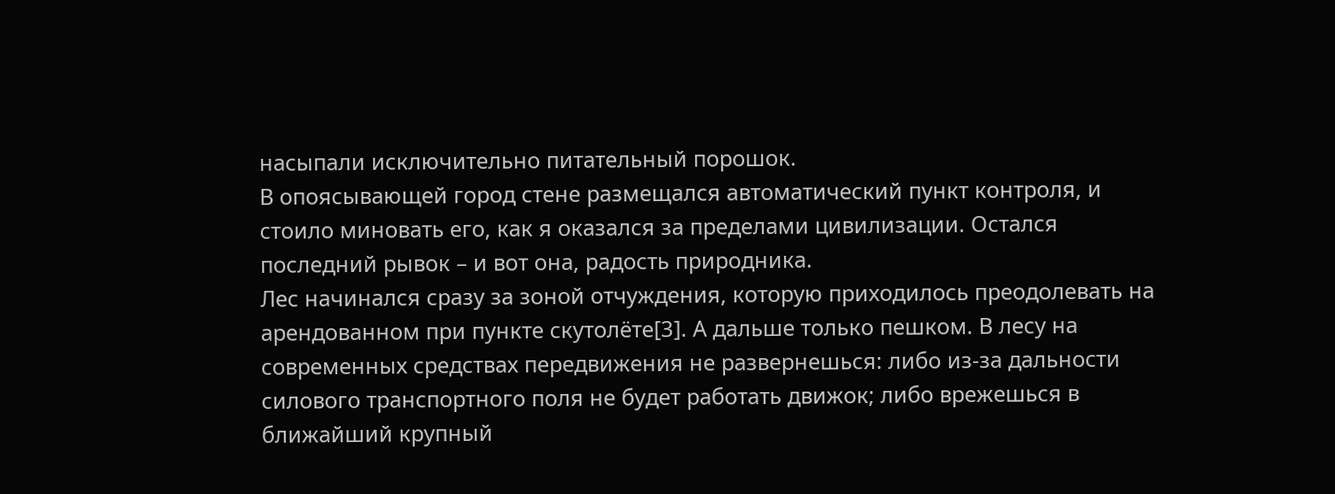насыпали исключительно питательный порошок.
В опоясывающей город стене размещался автоматический пункт контроля, и стоило миновать его, как я оказался за пределами цивилизации. Остался последний рывок – и вот она, радость природника.
Лес начинался сразу за зоной отчуждения, которую приходилось преодолевать на арендованном при пункте скутолёте[3]. А дальше только пешком. В лесу на современных средствах передвижения не развернешься: либо из-за дальности силового транспортного поля не будет работать движок; либо врежешься в ближайший крупный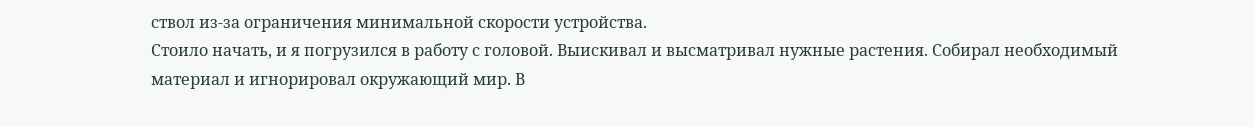ствол из-за ограничения минимальной скорости устройства.
Стоило начать, и я погрузился в работу с головой. Выискивал и высматривал нужные растения. Собирал необходимый материал и игнорировал окружающий мир. В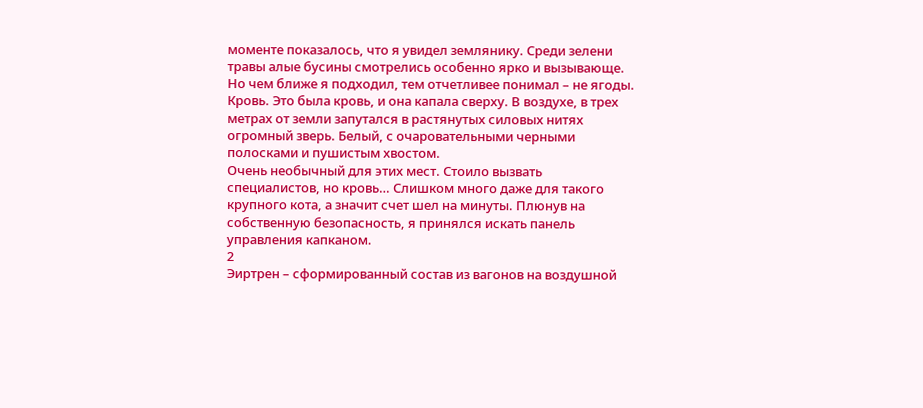моменте показалось, что я увидел землянику. Среди зелени травы алые бусины смотрелись особенно ярко и вызывающе. Но чем ближе я подходил, тем отчетливее понимал – не ягоды. Кровь. Это была кровь, и она капала сверху. В воздухе, в трех метрах от земли запутался в растянутых силовых нитях огромный зверь. Белый, с очаровательными черными полосками и пушистым хвостом.
Очень необычный для этих мест. Стоило вызвать специалистов, но кровь… Слишком много даже для такого крупного кота, а значит счет шел на минуты. Плюнув на собственную безопасность, я принялся искать панель управления капканом.
2
Эиртрен – сформированный состав из вагонов на воздушной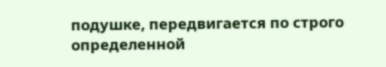подушке, передвигается по строго определенной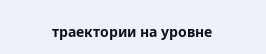траектории на уровне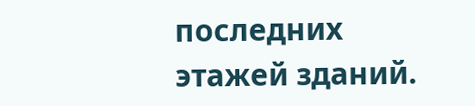последних этажей зданий.